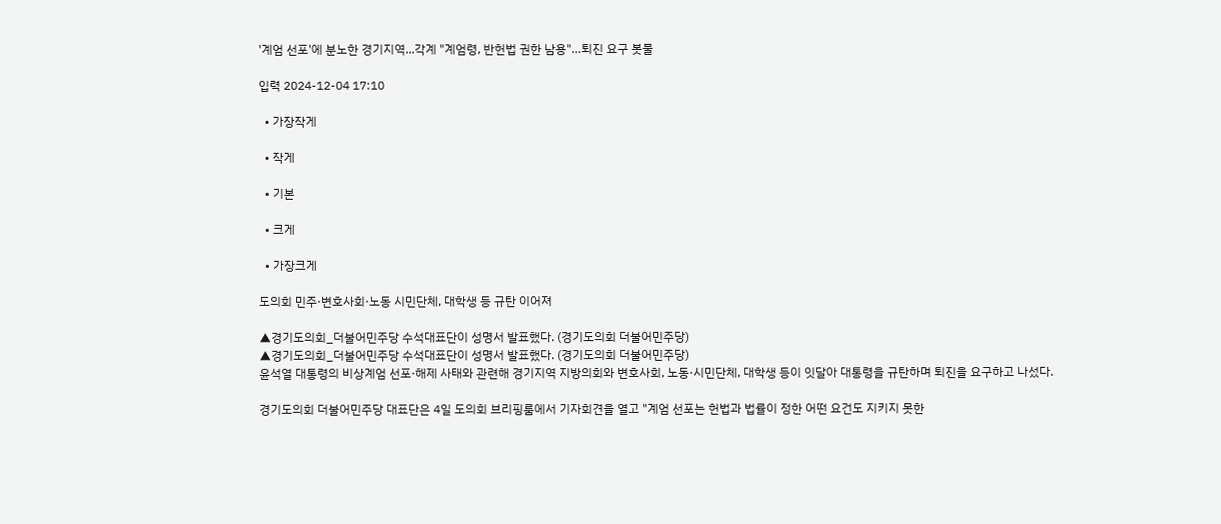'계엄 선포'에 분노한 경기지역...각계 "계엄령, 반헌법 권한 남용"…퇴진 요구 봇물

입력 2024-12-04 17:10

  • 가장작게

  • 작게

  • 기본

  • 크게

  • 가장크게

도의회 민주·변호사회·노동 시민단체, 대학생 등 규탄 이어져

▲경기도의회_더불어민주당 수석대표단이 성명서 발표했다. (경기도의회 더불어민주당)
▲경기도의회_더불어민주당 수석대표단이 성명서 발표했다. (경기도의회 더불어민주당)
윤석열 대통령의 비상계엄 선포·해제 사태와 관련해 경기지역 지방의회와 변호사회, 노동·시민단체, 대학생 등이 잇달아 대통령을 규탄하며 퇴진을 요구하고 나섰다.

경기도의회 더불어민주당 대표단은 4일 도의회 브리핑룸에서 기자회견을 열고 "계엄 선포는 헌법과 법률이 정한 어떤 요건도 지키지 못한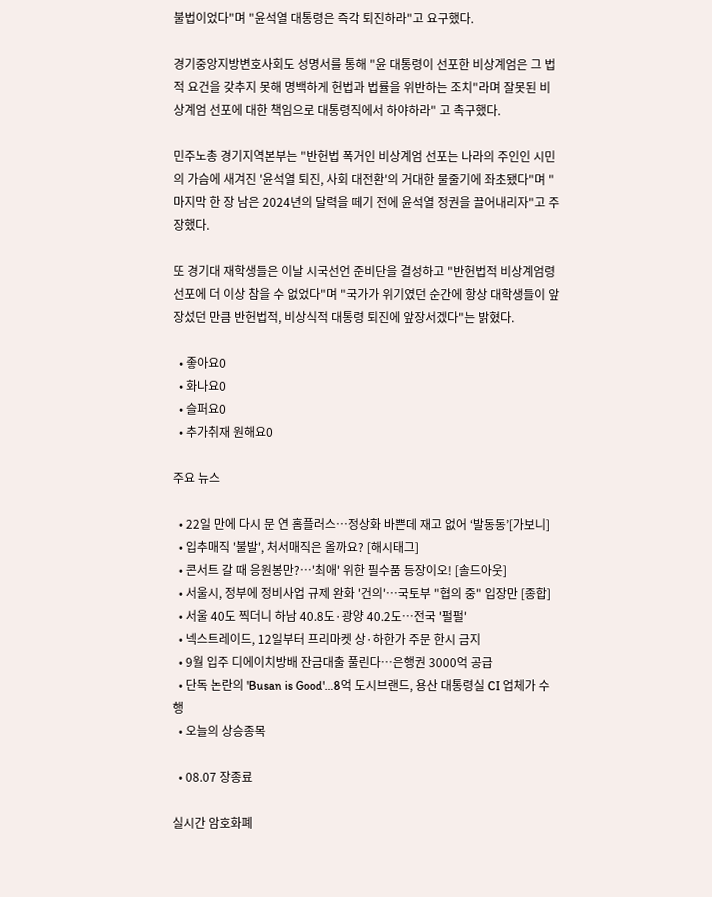불법이었다"며 "윤석열 대통령은 즉각 퇴진하라"고 요구했다.

경기중앙지방변호사회도 성명서를 통해 "윤 대통령이 선포한 비상계엄은 그 법적 요건을 갖추지 못해 명백하게 헌법과 법률을 위반하는 조치"라며 잘못된 비상계엄 선포에 대한 책임으로 대통령직에서 하야하라" 고 촉구했다.

민주노총 경기지역본부는 "반헌법 폭거인 비상계엄 선포는 나라의 주인인 시민의 가슴에 새겨진 '윤석열 퇴진, 사회 대전환'의 거대한 물줄기에 좌초됐다"며 "마지막 한 장 남은 2024년의 달력을 떼기 전에 윤석열 정권을 끌어내리자"고 주장했다.

또 경기대 재학생들은 이날 시국선언 준비단을 결성하고 "반헌법적 비상계엄령 선포에 더 이상 참을 수 없었다"며 "국가가 위기였던 순간에 항상 대학생들이 앞장섰던 만큼 반헌법적, 비상식적 대통령 퇴진에 앞장서겠다"는 밝혔다.

  • 좋아요0
  • 화나요0
  • 슬퍼요0
  • 추가취재 원해요0

주요 뉴스

  • 22일 만에 다시 문 연 홈플러스…정상화 바쁜데 재고 없어 ‘발동동’[가보니]
  • 입추매직 '불발', 처서매직은 올까요? [해시태그]
  • 콘서트 갈 때 응원봉만?⋯'최애' 위한 필수품 등장이오! [솔드아웃]
  • 서울시, 정부에 정비사업 규제 완화 '건의'⋯국토부 "협의 중" 입장만 [종합]
  • 서울 40도 찍더니 하남 40.8도·광양 40.2도…전국 '펄펄'
  • 넥스트레이드, 12일부터 프리마켓 상·하한가 주문 한시 금지
  • 9월 입주 디에이치방배 잔금대출 풀린다…은행권 3000억 공급
  • 단독 논란의 'Busan is Good'…8억 도시브랜드, 용산 대통령실 CI 업체가 수행
  • 오늘의 상승종목

  • 08.07 장종료

실시간 암호화폐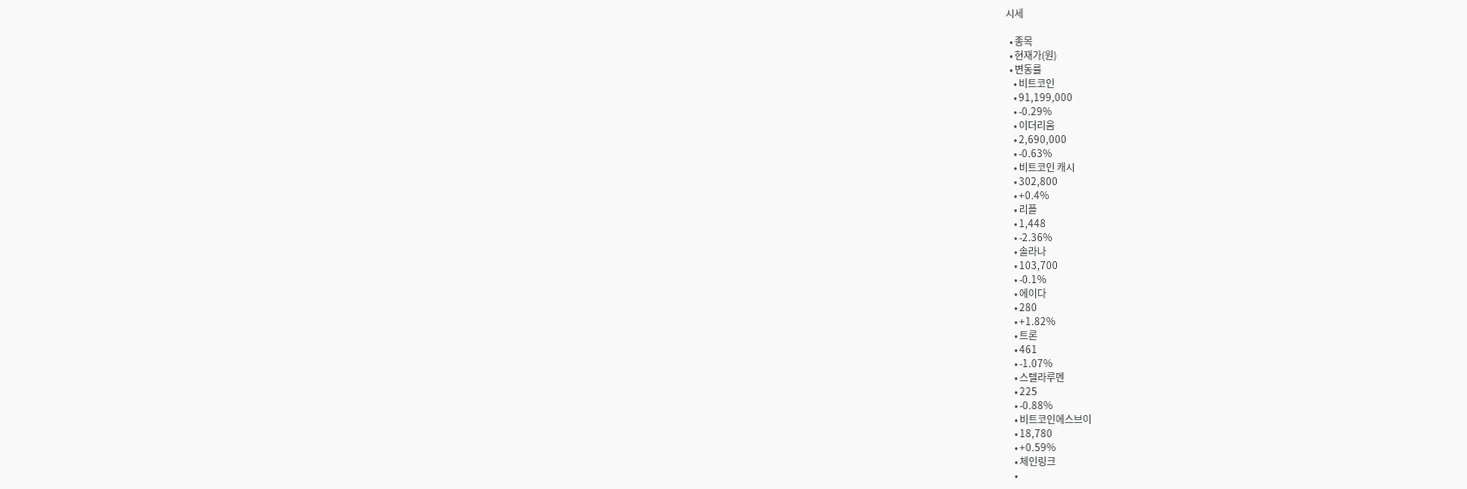시세

  • 종목
  • 현재가(원)
  • 변동률
    • 비트코인
    • 91,199,000
    • -0.29%
    • 이더리움
    • 2,690,000
    • -0.63%
    • 비트코인 캐시
    • 302,800
    • +0.4%
    • 리플
    • 1,448
    • -2.36%
    • 솔라나
    • 103,700
    • -0.1%
    • 에이다
    • 280
    • +1.82%
    • 트론
    • 461
    • -1.07%
    • 스텔라루멘
    • 225
    • -0.88%
    • 비트코인에스브이
    • 18,780
    • +0.59%
    • 체인링크
    •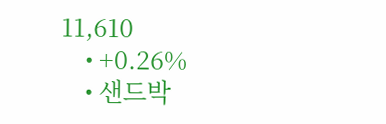11,610
    • +0.26%
    • 샌드박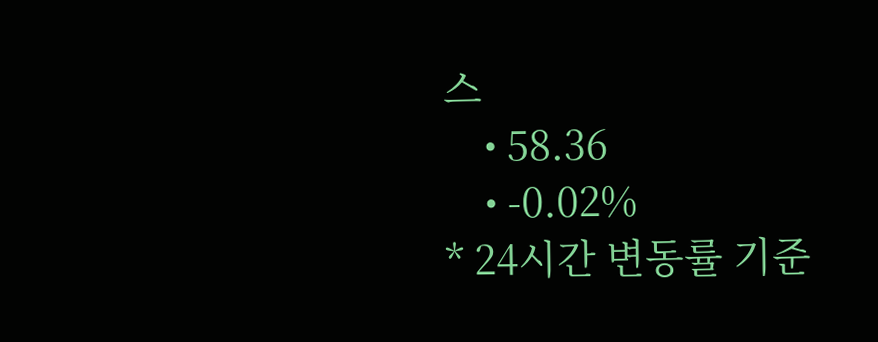스
    • 58.36
    • -0.02%
* 24시간 변동률 기준